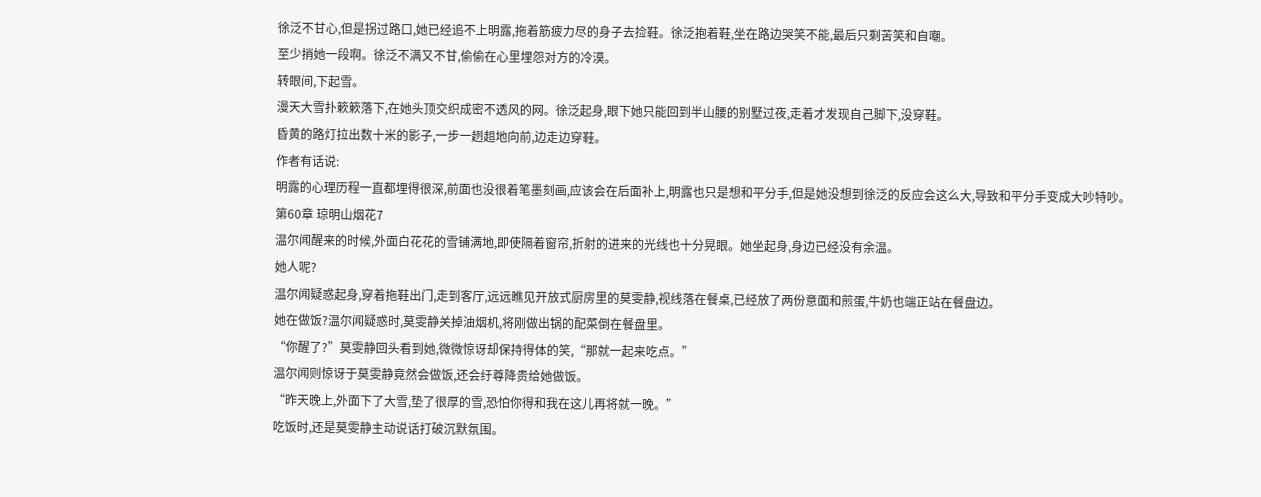徐泛不甘心,但是拐过路口,她已经追不上明露,拖着筋疲力尽的身子去捡鞋。徐泛抱着鞋,坐在路边哭笑不能,最后只剩苦笑和自嘲。
至少捎她一段啊。徐泛不满又不甘,偷偷在心里埋怨对方的冷漠。
转眼间,下起雪。
漫天大雪扑簌簌落下,在她头顶交织成密不透风的网。徐泛起身,眼下她只能回到半山腰的别墅过夜,走着才发现自己脚下,没穿鞋。
昏黄的路灯拉出数十米的影子,一步一趔趄地向前,边走边穿鞋。
作者有话说:
明露的心理历程一直都埋得很深,前面也没很着笔墨刻画,应该会在后面补上,明露也只是想和平分手,但是她没想到徐泛的反应会这么大,导致和平分手变成大吵特吵。
第60章 琼明山烟花7
温尔闻醒来的时候,外面白花花的雪铺满地,即使隔着窗帘,折射的进来的光线也十分晃眼。她坐起身,身边已经没有余温。
她人呢?
温尔闻疑惑起身,穿着拖鞋出门,走到客厅,远远瞧见开放式厨房里的莫雯静,视线落在餐桌,已经放了两份意面和煎蛋,牛奶也端正站在餐盘边。
她在做饭?温尔闻疑惑时,莫雯静关掉油烟机,将刚做出锅的配菜倒在餐盘里。
“你醒了?”莫雯静回头看到她,微微惊讶却保持得体的笑,“那就一起来吃点。”
温尔闻则惊讶于莫雯静竟然会做饭,还会纡尊降贵给她做饭。
“昨天晚上,外面下了大雪,垫了很厚的雪,恐怕你得和我在这儿再将就一晚。”
吃饭时,还是莫雯静主动说话打破沉默氛围。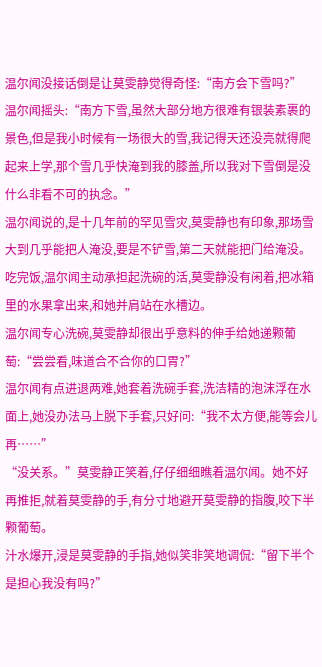温尔闻没接话倒是让莫雯静觉得奇怪:“南方会下雪吗?”
温尔闻摇头:“南方下雪,虽然大部分地方很难有银装素裹的景色,但是我小时候有一场很大的雪,我记得天还没亮就得爬起来上学,那个雪几乎快淹到我的膝盖,所以我对下雪倒是没什么非看不可的执念。”
温尔闻说的,是十几年前的罕见雪灾,莫雯静也有印象,那场雪大到几乎能把人淹没,要是不铲雪,第二天就能把门给淹没。
吃完饭,温尔闻主动承担起洗碗的活,莫雯静没有闲着,把冰箱里的水果拿出来,和她并肩站在水槽边。
温尔闻专心洗碗,莫雯静却很出乎意料的伸手给她递颗葡萄:“尝尝看,味道合不合你的口胃?”
温尔闻有点进退两难,她套着洗碗手套,洗洁精的泡沫浮在水面上,她没办法马上脱下手套,只好问:“我不太方便,能等会儿再……”
“没关系。”莫雯静正笑着,仔仔细细瞧着温尔闻。她不好再推拒,就着莫雯静的手,有分寸地避开莫雯静的指腹,咬下半颗葡萄。
汁水爆开,浸是莫雯静的手指,她似笑非笑地调侃:“留下半个是担心我没有吗?”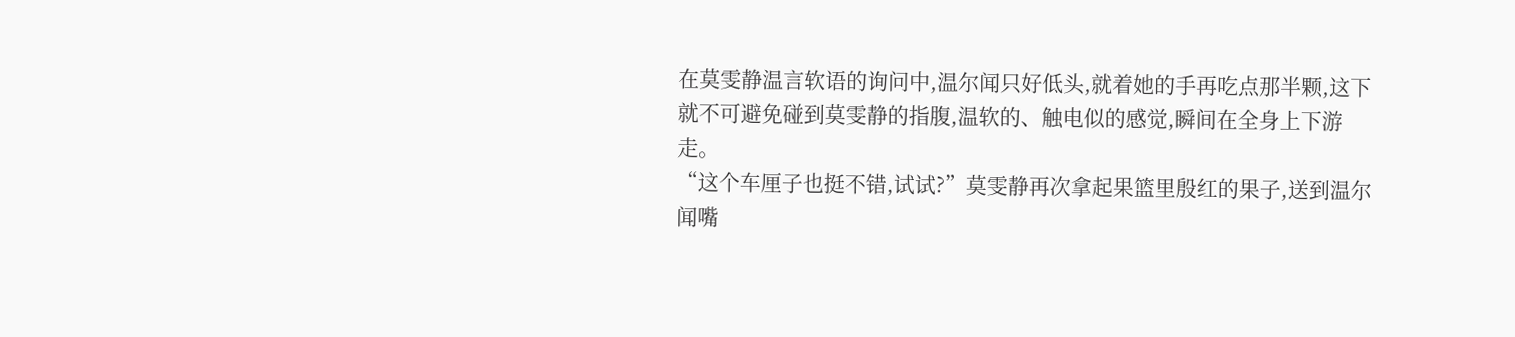在莫雯静温言软语的询问中,温尔闻只好低头,就着她的手再吃点那半颗,这下就不可避免碰到莫雯静的指腹,温软的、触电似的感觉,瞬间在全身上下游走。
“这个车厘子也挺不错,试试?”莫雯静再次拿起果篮里殷红的果子,送到温尔闻嘴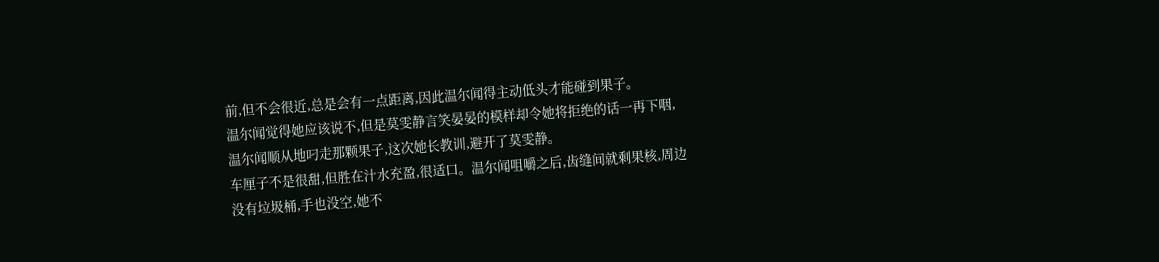前,但不会很近,总是会有一点距离,因此温尔闻得主动低头才能碰到果子。
温尔闻觉得她应该说不,但是莫雯静言笑晏晏的模样却令她将拒绝的话一再下咽,温尔闻顺从地叼走那颗果子,这次她长教训,避开了莫雯静。
车厘子不是很甜,但胜在汁水充盈,很适口。温尔闻咀嚼之后,齿缝间就剩果核,周边没有垃圾桶,手也没空,她不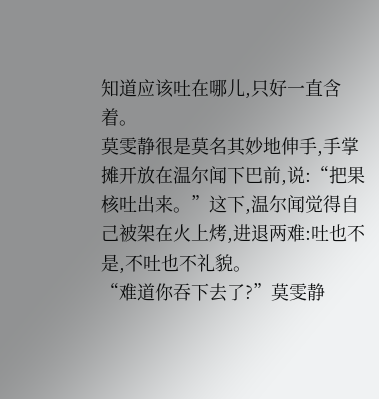知道应该吐在哪儿,只好一直含着。
莫雯静很是莫名其妙地伸手,手掌摊开放在温尔闻下巴前,说:“把果核吐出来。”这下,温尔闻觉得自己被架在火上烤,进退两难:吐也不是,不吐也不礼貌。
“难道你吞下去了?”莫雯静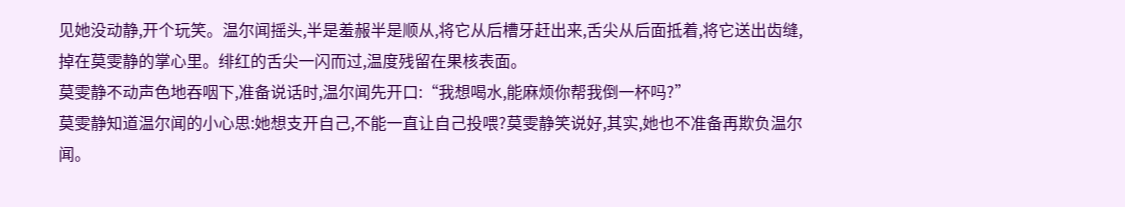见她没动静,开个玩笑。温尔闻摇头,半是羞赧半是顺从,将它从后槽牙赶出来,舌尖从后面抵着,将它送出齿缝,掉在莫雯静的掌心里。绯红的舌尖一闪而过,温度残留在果核表面。
莫雯静不动声色地吞咽下,准备说话时,温尔闻先开口:“我想喝水,能麻烦你帮我倒一杯吗?”
莫雯静知道温尔闻的小心思:她想支开自己,不能一直让自己投喂?莫雯静笑说好,其实,她也不准备再欺负温尔闻。